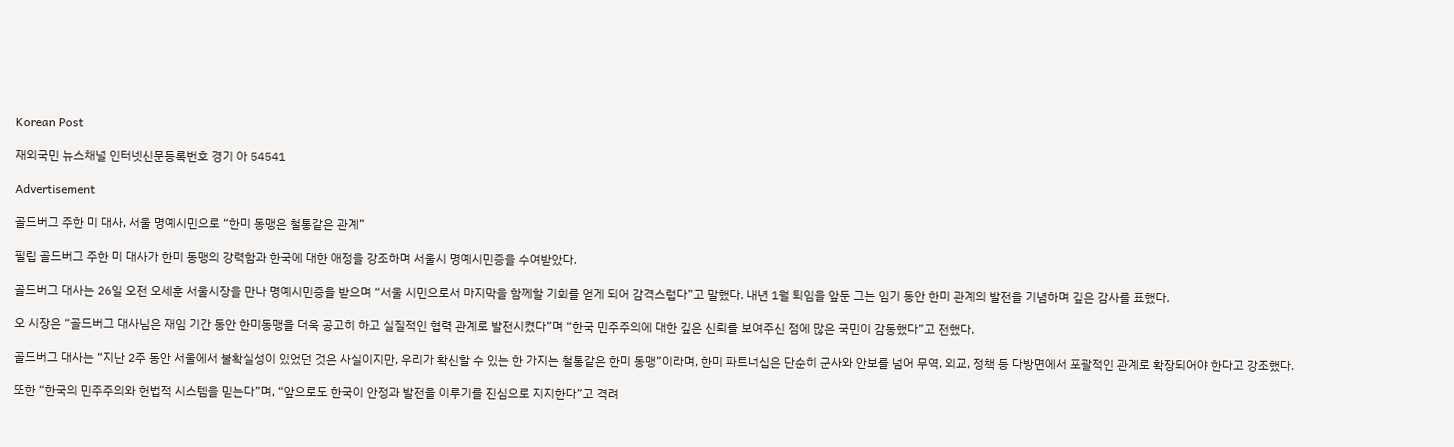Korean Post

재외국민 뉴스채널 인터넷신문등록번호 경기 아 54541

Advertisement

골드버그 주한 미 대사, 서울 명예시민으로 “한미 동맹은 철통같은 관계”

필립 골드버그 주한 미 대사가 한미 동맹의 강력함과 한국에 대한 애정을 강조하며 서울시 명예시민증을 수여받았다.

골드버그 대사는 26일 오전 오세훈 서울시장을 만나 명예시민증을 받으며 “서울 시민으로서 마지막을 함께할 기회를 얻게 되어 감격스럽다”고 말했다. 내년 1월 퇴임을 앞둔 그는 임기 동안 한미 관계의 발전을 기념하며 깊은 감사를 표했다.

오 시장은 “골드버그 대사님은 재임 기간 동안 한미동맹을 더욱 공고히 하고 실질적인 협력 관계로 발전시켰다”며 “한국 민주주의에 대한 깊은 신뢰를 보여주신 점에 많은 국민이 감동했다”고 전했다.

골드버그 대사는 “지난 2주 동안 서울에서 불확실성이 있었던 것은 사실이지만, 우리가 확신할 수 있는 한 가지는 철통같은 한미 동맹”이라며, 한미 파트너십은 단순히 군사와 안보를 넘어 무역, 외교, 정책 등 다방면에서 포괄적인 관계로 확장되어야 한다고 강조했다.

또한 “한국의 민주주의와 헌법적 시스템을 믿는다”며, “앞으로도 한국이 안정과 발전을 이루기를 진심으로 지지한다”고 격려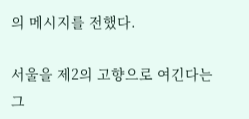의 메시지를 전했다.

서울을 제2의 고향으로 여긴다는 그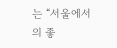는 “서울에서의 좋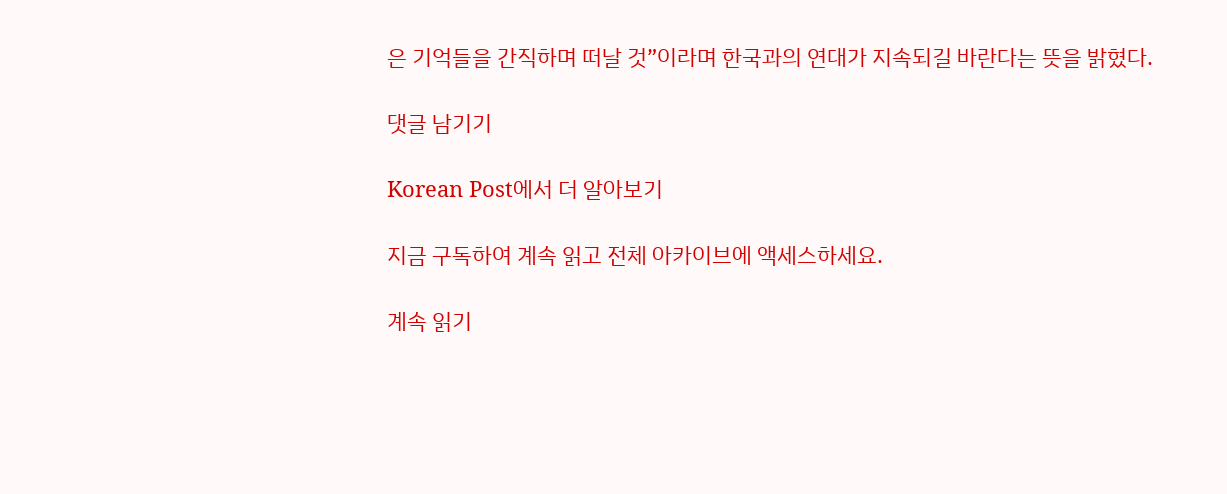은 기억들을 간직하며 떠날 것”이라며 한국과의 연대가 지속되길 바란다는 뜻을 밝혔다.

댓글 남기기

Korean Post에서 더 알아보기

지금 구독하여 계속 읽고 전체 아카이브에 액세스하세요.

계속 읽기